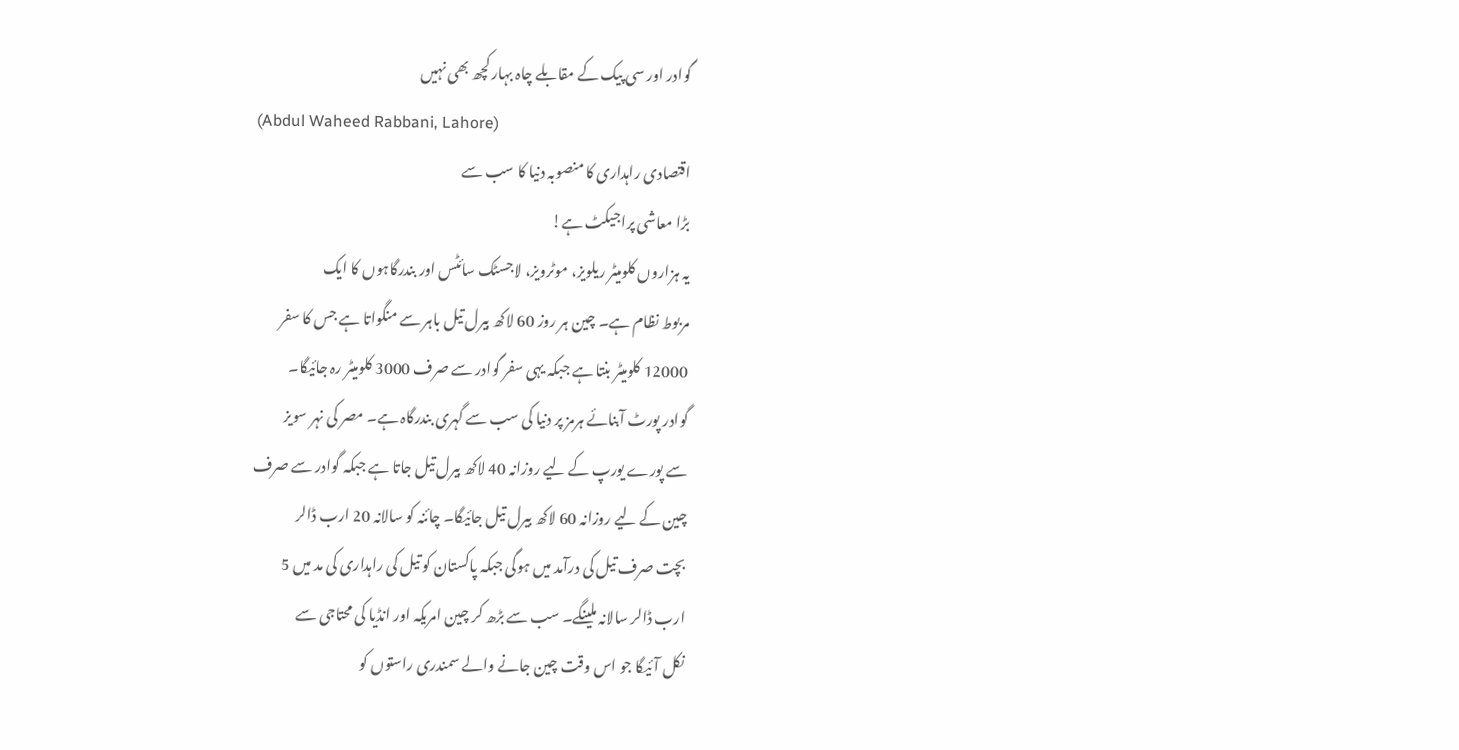گوادر اور سی پیک کے مقابلے چاہ بہار کچھ بھی نہیں
(Abdul Waheed Rabbani, Lahore)
اقتصادی راہداری کا منصوبہ دنیا کا سب سے
بڑا معاشی پراجیکٹ ہے!
یہ ہزاروں کلومیٹر ریلویز، موٹرویز، لاجسٹک سائٹس اور بندرگاہوں کا ایک
مربوط نظام ہے۔ چین ہر روز 60 لاکھ بیرل تیل باہر سے منگواتا ہے جس کا سفر
12000 کلومیٹر بنتا ہے جبکہ یہی سفر گوادر سے صرف 3000 کلومیٹر رہ جائیگا۔
گوادر پورٹ آبنائے ہرمز پر دنیا کی سب سے گہری بندرگاہ ہے۔ مصر کی نہر سویز
سے پورے یورپ کے لیے روزانہ 40 لاکھ بیرل تیل جاتا ہے جبکہ گوادر سے صرف
چین کے لیے روزانہ 60 لاکھ بیرل تیل جائیگا۔ چائنہ کو سالانہ 20 ارب ڈالر
بچت صرف تیل کی درآمد میں ہوگی جبکہ پاکستان کو تیل کی راہداری کی مد میں 5
ارب ڈالر سالانہ ملینگے۔ سب سے بڑھ کر چین امریکہ اور انڈیا کی محتاجی سے
نکل آئیگا جو اس وقت چین جانے والے سمندری راستوں کو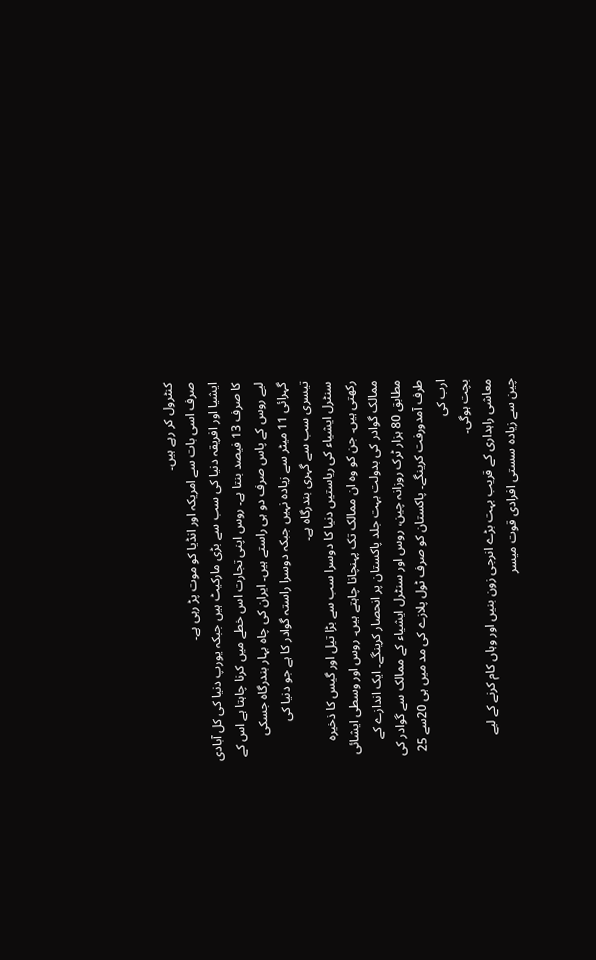کنٹرول کر رہے ہیں۔
صرف اسی بات سے امریکہ اور انڈیا کو موت پڑ رہی ہے۔
ایشیا اور افریقہ دنیا کی سب سے بڑی مارکیٹ ہیں جبکہ یورپ دنیا کی کل آبادی
کا صرف 13 فیصد بنتا ہے۔ روس اپنی تجارت اس خطے میں کرنا چاہتا ہے اس کے
لیے روس کے پاس صرف دو ہی راستے ہیں۔ ایران کی چاہ بہار بندرگاہ جسکی
گہرائی 11 میٹر سے زیادہ نہیں جبکہ دوسرا راستہ گوادر کا ہے جو دنیا کی
تیسری سب سے گہری بندرگاہ ہے۔
سنٹرل ایشیاء کی ریاستیں دنیا کا دوسرا سب سے بڑا تیل اور گیس کا ذخیرہ
رکھتی ہیں۔ جن کو وہ ان ممالک تک پہنچانا چاہتے ہیں۔ روس اور وسطی ایشائی
ممالک گوادر کی بدولت بہت جلد پاکستان پر انحصار کرینگے۔ ایک اندازے کے
مطابق 80 ہزار ٹرک روزانہ چین، روس اور سنٹرل ایشیاء کے ممالک سے گوادر کی
طرف آمدورفت کرینگے۔ پاکستان کو صرف ٹول پلازے کی مد میں ہی 20سے 25 ارب کی
بچت ہوگی۔
معاشی راہداری کے قریب بہت بڑے انرجی زون بنیں اور وہاں کام کرنے کے لیے
چین سے زیادہ سستی افرادی قوت میسر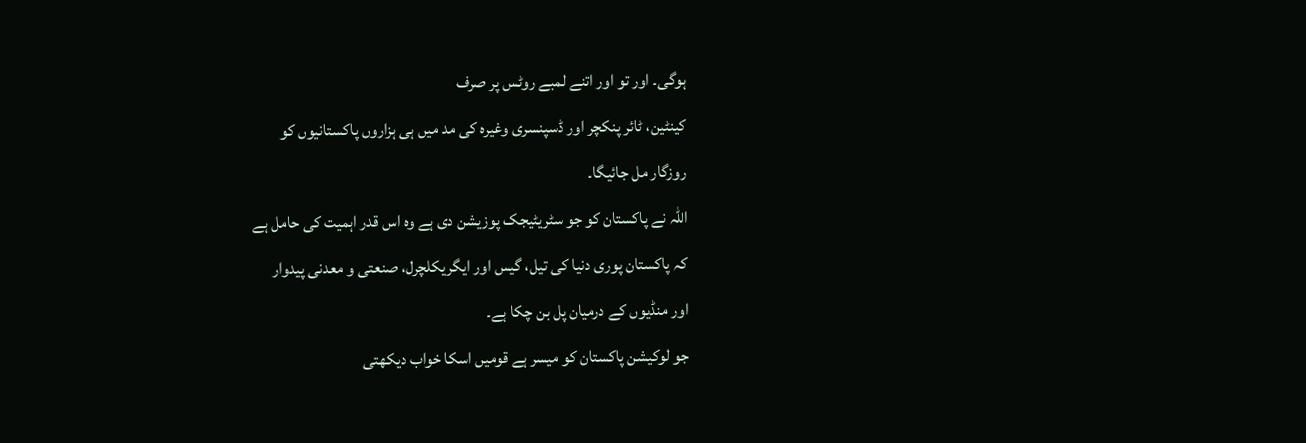ہوگی۔ اور تو اور اتنے لمبے روٹس پر صرف
کینٹین، ٹائر پنکچر اور ڈسپنسری وغیرہ کی مد میں ہی ہزاروں پاکستانیوں کو
روزگار مل جائیگا۔
اللہ نے پاکستان کو جو سٹریٹیجک پوزیشن دی ہے وہ اس قدر اہمیت کی حامل ہے
کہ پاکستان پوری دنیا کی تیل، گیس اور ایگریکلچرل، صنعتی و معدنی پیدوار
اور منڈیوں کے درمیان پل بن چکا ہے۔
جو لوکیشن پاکستان کو میسر ہے قومیں اسکا خواب دیکھتی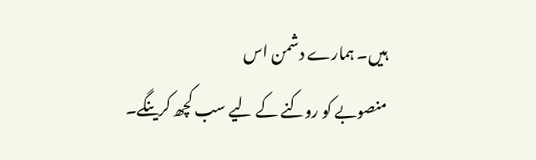ہیں۔ ہمارے دشمن اس
منصوبے کو روکنے کے لیے سب کچھ کرینگے۔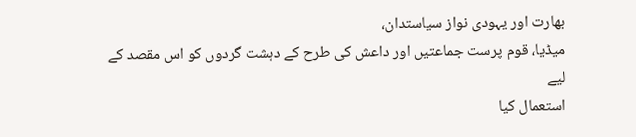بھارت اور یہودی نواز سیاستدان،
میڈیا، قوم پرست جماعتیں اور داعش کی طرح کے دہشت گردوں کو اس مقصد کے لیے
استعمال کیا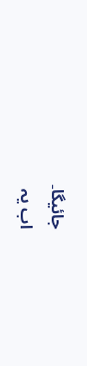جائیگا۔
اب یہ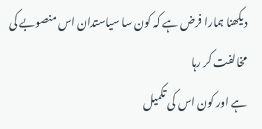دیکھنا ہمارا فرض ہے کہ کون سا سیاستدان اس منصوبے کی مخالفت کر رہا
ہے اور کون اس کی تکمیل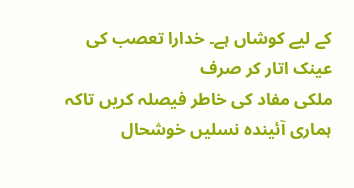کے لیے کوشاں ہے۔ خدارا تعصب کی عینک اتار کر صرف
ملکی مفاد کی خاطر فیصلہ کریں تاکہ ہماری آئیندہ نسلیں خوشحال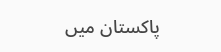پاکستان میں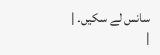سانس لے سکیں۔ |
|